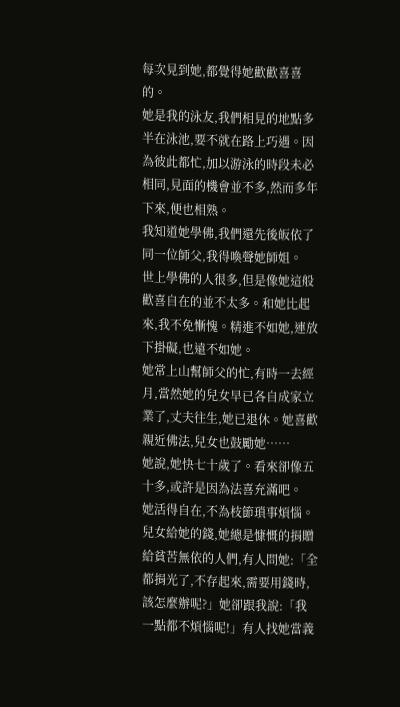每次見到她,都覺得她歡歡喜喜的。
她是我的泳友,我們相見的地點多半在泳池,要不就在路上巧遇。因為彼此都忙,加以游泳的時段未必相同,見面的機會並不多,然而多年下來,便也相熟。
我知道她學佛,我們還先後皈依了同一位師父,我得喚聲她師姐。
世上學佛的人很多,但是像她這般歡喜自在的並不太多。和她比起來,我不免慚愧。精進不如她,連放下掛礙,也遠不如她。
她常上山幫師父的忙,有時一去經月,當然她的兒女早已各自成家立業了,丈夫往生,她已退休。她喜歡親近佛法,兒女也鼓勵她……
她說,她快七十歲了。看來卻像五十多,或許是因為法喜充滿吧。
她活得自在,不為枝節瑣事煩惱。兒女給她的錢,她總是慷慨的捐贈給貧苦無依的人們,有人問她:「全都捐光了,不存起來,需要用錢時,該怎麼辦呢?」她卻跟我說:「我一點都不煩惱呢!」有人找她當義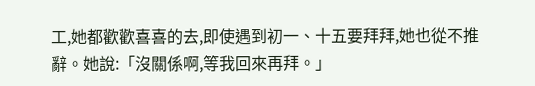工,她都歡歡喜喜的去,即使遇到初一、十五要拜拜,她也從不推辭。她說:「沒關係啊,等我回來再拜。」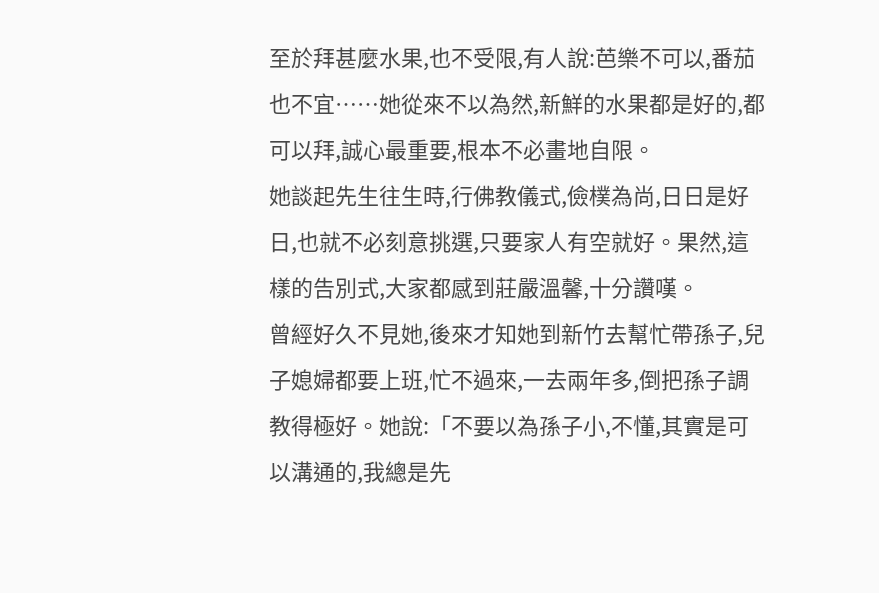至於拜甚麼水果,也不受限,有人說:芭樂不可以,番茄也不宜……她從來不以為然,新鮮的水果都是好的,都可以拜,誠心最重要,根本不必畫地自限。
她談起先生往生時,行佛教儀式,儉樸為尚,日日是好日,也就不必刻意挑選,只要家人有空就好。果然,這樣的告別式,大家都感到莊嚴溫馨,十分讚嘆。
曾經好久不見她,後來才知她到新竹去幫忙帶孫子,兒子媳婦都要上班,忙不過來,一去兩年多,倒把孫子調教得極好。她說:「不要以為孫子小,不懂,其實是可以溝通的,我總是先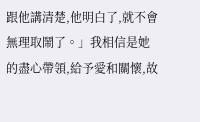跟他講清楚,他明白了,就不會無理取鬧了。」我相信是她的盡心帶領,給予愛和關懷,故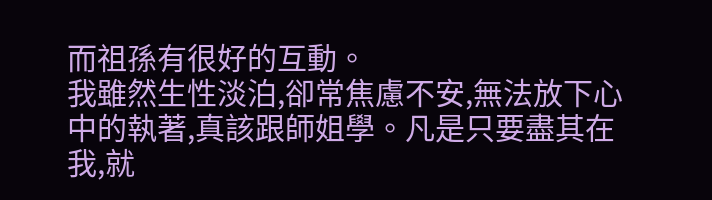而祖孫有很好的互動。
我雖然生性淡泊,卻常焦慮不安,無法放下心中的執著,真該跟師姐學。凡是只要盡其在我,就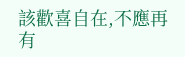該歡喜自在,不應再有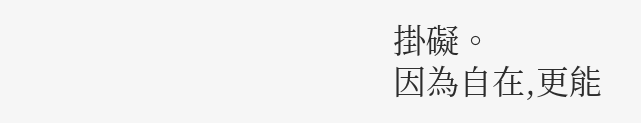掛礙。
因為自在,更能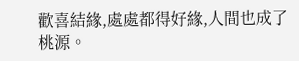歡喜結緣,處處都得好緣,人間也成了桃源。